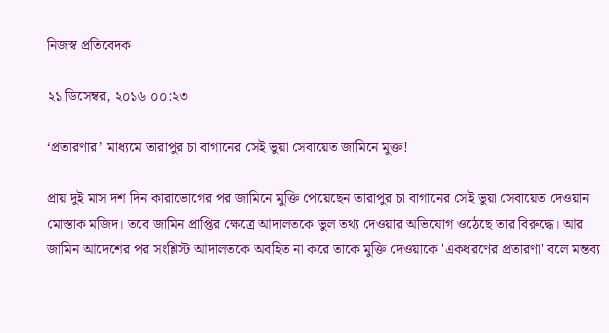নিজস্ব প্রতিবেদক

২১ ডিসেম্বর, ২০১৬ ০০:২৩

‘প্রতারণার’ মাধ্যমে তারাপুর চা বাগানের সেই ভুয়া সেবায়েত জামিনে মুক্ত!

প্রায় দুই মাস দশ দিন কারাভোগের পর জামিনে মুক্তি পেয়েছেন তারাপুর চা বাগানের সেই ভুয়া সেবায়েত দেওয়ান মোস্তাক মজিদ। তবে জামিন প্রাপ্তির ক্ষেত্রে আদালতকে ভুল তথ্য দেওয়ার অভিযোগ ওঠেছে তার বিরুদ্ধে। আর জামিন আদেশের পর সংশ্লিস্ট আদালতকে অবহিত না করে তাকে মুক্তি দেওয়াকে 'একধরণের প্রতারণা' বলে মন্তব্য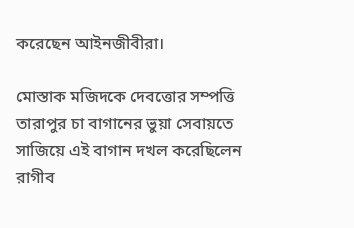করেছেন আইনজীবীরা।

মোস্তাক মজিদকে দেবত্তোর সম্পত্তি তারাপুর চা বাগানের ভুয়া সেবায়তে সাজিয়ে এই বাগান দখল করেছিলেন রাগীব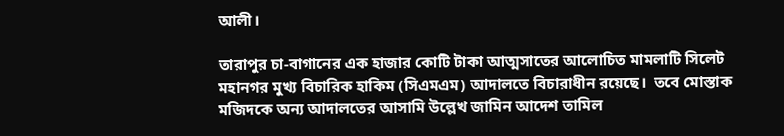আলী।

তারাপুর চা-বাগানের এক হাজার কোটি টাকা আত্মসাতের আলোচিত মামলাটি সিলেট মহানগর মুখ্য বিচারিক হাকিম (সিএমএম) আদালতে বিচারাধীন রয়েছে।  তবে মোস্তাক মজিদকে অন্য আদালতের আসামি উল্লেখ জামিন আদেশ তামিল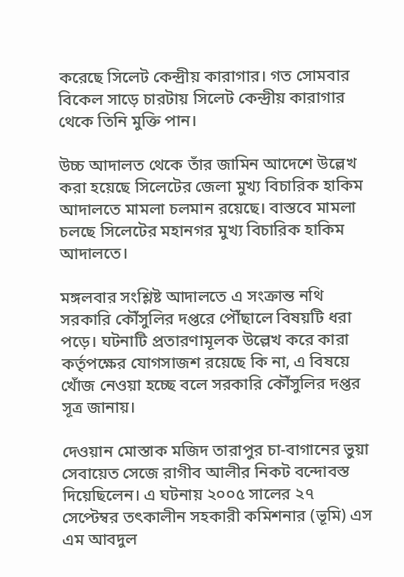করেছে সিলেট কেন্দ্রীয় কারাগার। গত সোমবার বিকেল সাড়ে চারটায় সিলেট কেন্দ্রীয় কারাগার থেকে তিনি মুক্তি পান।

উচ্চ আদালত থেকে তাঁর জামিন আদেশে উল্লেখ করা হয়েছে সিলেটের জেলা মুখ্য বিচারিক হাকিম আদালতে মামলা চলমান রয়েছে। বাস্তবে মামলা চলছে সিলেটের মহানগর মুখ্য বিচারিক হাকিম আদালতে।

মঙ্গলবার সংশ্লিষ্ট আদালতে এ সংক্রান্ত নথি সরকারি কৌঁসুলির দপ্তরে পৌঁছালে বিষয়টি ধরা পড়ে। ঘটনাটি প্রতারণামূলক উল্লেখ করে কারা কর্তৃপক্ষের যোগসাজশ রয়েছে কি না, এ বিষয়ে খোঁজ নেওয়া হচ্ছে বলে সরকারি কৌঁসুলির দপ্তর সূত্র জানায়।

দেওয়ান মোস্তাক মজিদ তারাপুর চা-বাগানের ভুয়া সেবায়েত সেজে রাগীব আলীর নিকট বন্দোবস্ত দিয়েছিলেন। এ ঘটনায় ২০০৫ সালের ২৭ সেপ্টেম্বর তৎকালীন সহকারী কমিশনার (ভূমি) এস এম আবদুল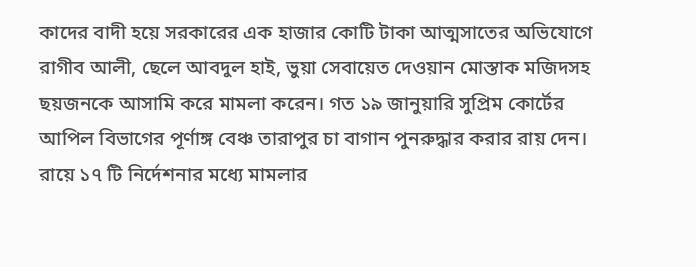কাদের বাদী হয়ে সরকারের এক হাজার কোটি টাকা আত্মসাতের অভিযোগে রাগীব আলী, ছেলে আবদুল হাই, ভুয়া সেবায়েত দেওয়ান মোস্তাক মজিদসহ ছয়জনকে আসামি করে মামলা করেন। গত ১৯ জানুয়ারি সুপ্রিম কোর্টের আপিল বিভাগের পূর্ণাঙ্গ বেঞ্চ তারাপুর চা বাগান পুনরুদ্ধার করার রায় দেন। রায়ে ১৭ টি নির্দেশনার মধ্যে মামলার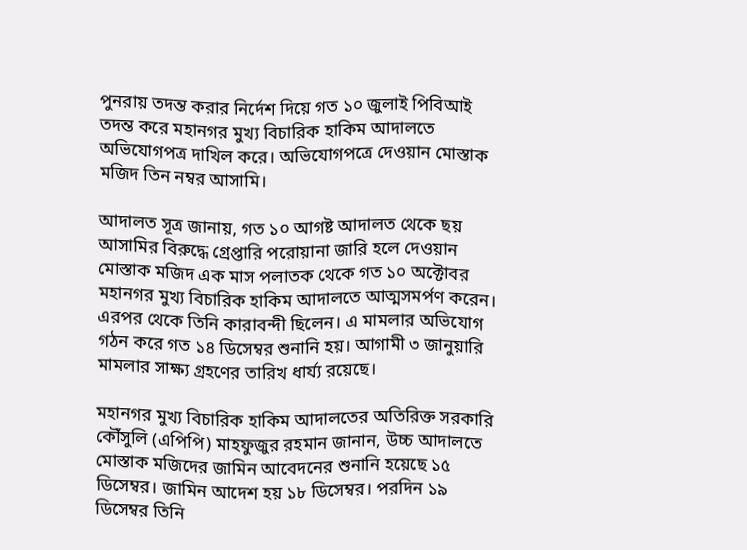পুনরায় তদন্ত করার নির্দেশ দিয়ে গত ১০ জুলাই পিবিআই তদন্ত করে মহানগর মুখ্য বিচারিক হাকিম আদালতে অভিযোগপত্র দাখিল করে। অভিযোগপত্রে দেওয়ান মোস্তাক মজিদ তিন নম্বর আসামি।

আদালত সূত্র জানায়, গত ১০ আগষ্ট আদালত থেকে ছয় আসামির বিরুদ্ধে গ্রেপ্তারি পরোয়ানা জারি হলে দেওয়ান মোস্তাক মজিদ এক মাস পলাতক থেকে গত ১০ অক্টোবর মহানগর মুখ্য বিচারিক হাকিম আদালতে আত্মসমর্পণ করেন। এরপর থেকে তিনি কারাবন্দী ছিলেন। এ মামলার অভিযোগ গঠন করে গত ১৪ ডিসেম্বর শুনানি হয়। আগামী ৩ জানুয়ারি মামলার সাক্ষ্য গ্রহণের তারিখ ধার্য্য রয়েছে।

মহানগর মুখ্য বিচারিক হাকিম আদালতের অতিরিক্ত সরকারি কৌঁসুলি (এপিপি) মাহফুজুর রহমান জানান, উচ্চ আদালতে মোস্তাক মজিদের জামিন আবেদনের শুনানি হয়েছে ১৫ ডিসেম্বর। জামিন আদেশ হয় ১৮ ডিসেম্বর। পরদিন ১৯ ডিসেম্বর তিনি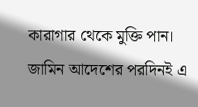কারাগার থেকে মুক্তি পান। জামিন আদেশের পরদিনই এ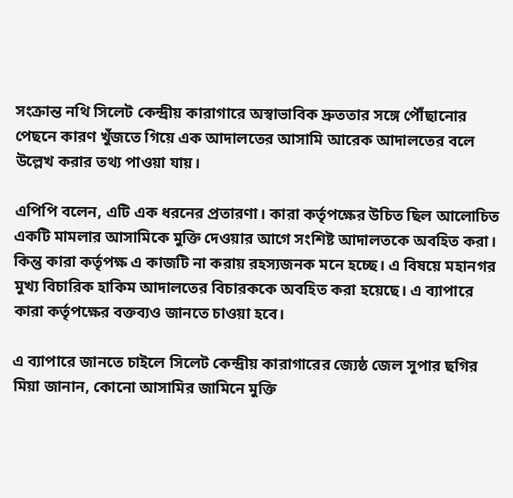সংক্রান্ত নথি সিলেট কেন্দ্রীয় কারাগারে অস্বাভাবিক দ্রুততার সঙ্গে পৌঁছানোর পেছনে কারণ খুঁজতে গিয়ে এক আদালতের আসামি আরেক আদালতের বলে উল্লেখ করার তথ্য পাওয়া যায়।

এপিপি বলেন, এটি এক ধরনের প্রতারণা। কারা কর্তৃপক্ষের উচিত ছিল আলোচিত একটি মামলার আসামিকে মুক্তি দেওয়ার আগে সংশিষ্ট আদালতকে অবহিত করা। কিন্তু কারা কর্তৃপক্ষ এ কাজটি না করায় রহস্যজনক মনে হচ্ছে। এ বিষয়ে মহানগর মুখ্য বিচারিক হাকিম আদালতের বিচারককে অবহিত করা হয়েছে। এ ব্যাপারে কারা কর্তৃপক্ষের বক্তব্যও জানতে চাওয়া হবে।

এ ব্যাপারে জানতে চাইলে সিলেট কেন্দ্রীয় কারাগারের জ্যেষ্ঠ জেল সুপার ছগির মিয়া জানান, কোনো আসামির জামিনে মুক্তি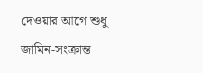দেওয়ার আগে শুধু জামিন-সংক্রান্ত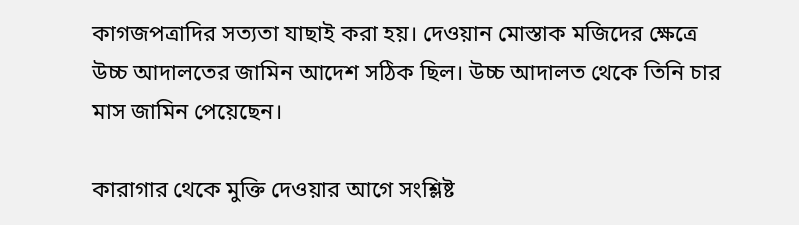কাগজপত্রাদির সত্যতা যাছাই করা হয়। দেওয়ান মোস্তাক মজিদের ক্ষেত্রে উচ্চ আদালতের জামিন আদেশ সঠিক ছিল। উচ্চ আদালত থেকে তিনি চার মাস জামিন পেয়েছেন।

কারাগার থেকে মুক্তি দেওয়ার আগে সংশ্লিষ্ট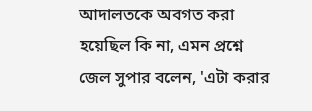আদালতকে অবগত করা হয়েছিল কি না, এমন প্রশ্নে জেল সুপার বলেন, 'এটা করার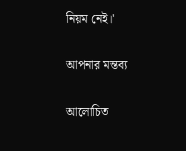নিয়ম নেই।'

আপনার মন্তব্য

আলোচিত